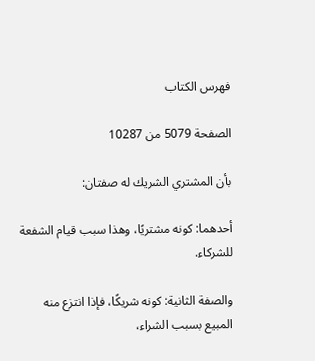فهرس الكتاب

الصفحة 5079 من 10287

بأن المشتري الشريك له صفتان:

أحدهما: كونه مشتريًا، وهذا سبب قيام الشفعة للشركاء.

والصفة الثانية: كونه شريكًا، فإذا انتزع منه المبيع بسبب الشراء،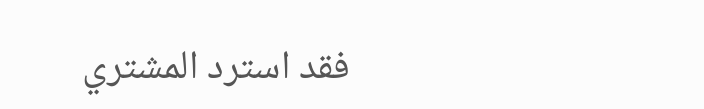فقد استرد المشتري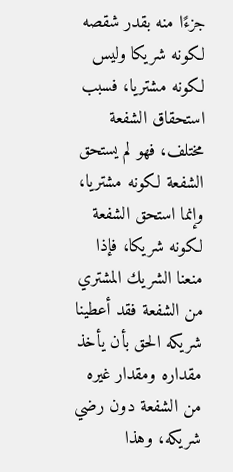جزءًا منه بقدر شقصه لكونه شريكا وليس لكونه مشتريا، فسبب استحقاق الشفعة مختلف، فهو لم يستحق الشفعة لكونه مشتريا، وإنما استحق الشفعة لكونه شريكا، فإذا منعنا الشريك المشتري من الشفعة فقد أعطينا شريكه الحق بأن يأخذ مقداره ومقدار غيره من الشفعة دون رضي شريكه، وهذا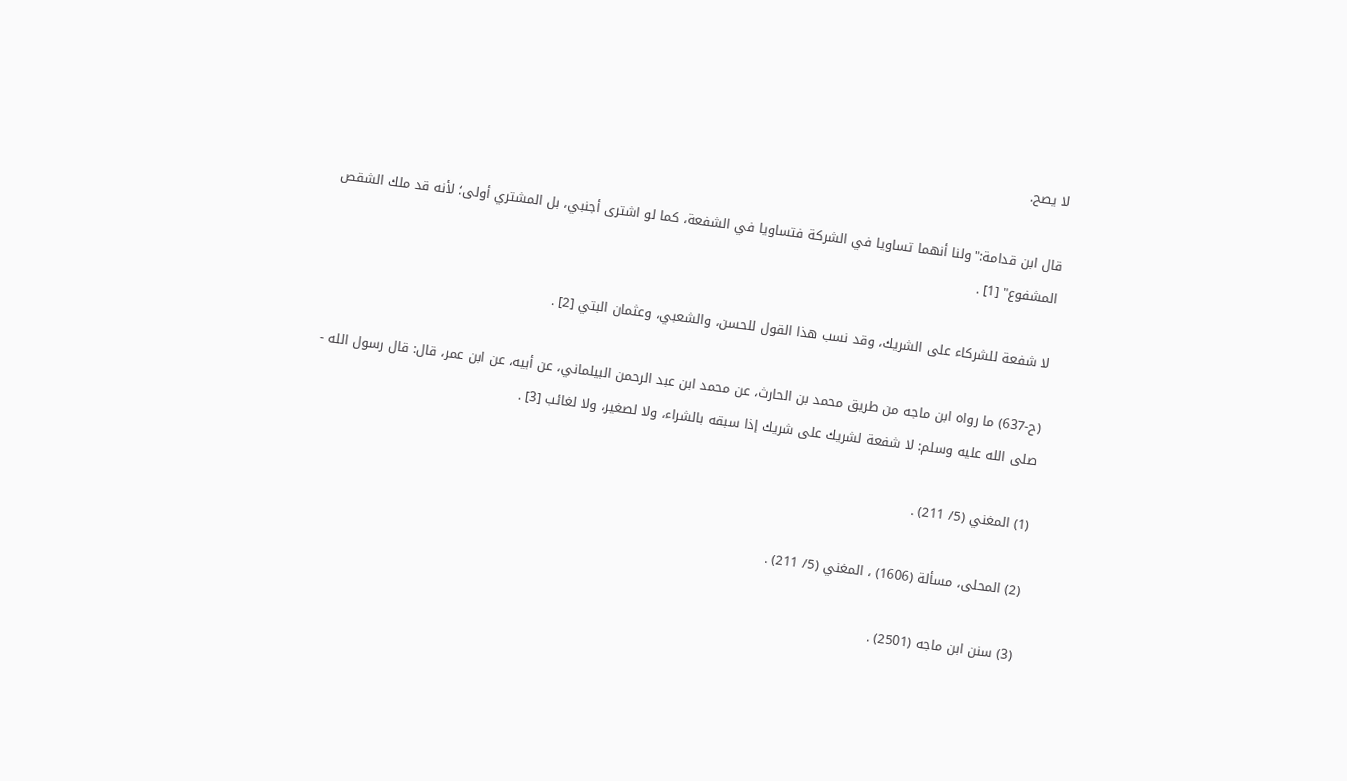لا يصح.

قال ابن قدامة:"ولنا أنهما تساويا في الشركة فتساويا في الشفعة، كما لو اشترى أجنبي، بل المشتري أولى؛ لأنه قد ملك الشقص المشفوع" [1] .

لا شفعة للشركاء على الشريك، وقد نسب هذا القول للحسن، والشعبي، وعثمان البتي [2] .

(ح-637) ما رواه ابن ماجه من طريق محمد بن الحارث، عن محمد ابن عبد الرحمن البيلماني، عن أبيه، عن ابن عمر، قال: قال رسول الله - صلى الله عليه وسلم: لا شفعة لشريك على شريك إذا سبقه بالشراء، ولا لصغير، ولا لغائب [3] .

(1) المغني (5/ 211) .

(2) المحلى، مسألة (1606) ، المغني (5/ 211) .

(3) سنن ابن ماجه (2501) .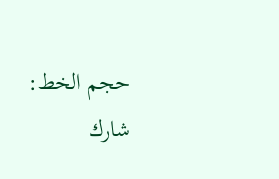حجم الخط:
شارك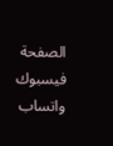الصفحة
فيسبوك واتساب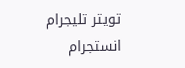تويتر تليجرام انستجرام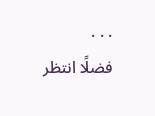. . .
فضلًا انتظر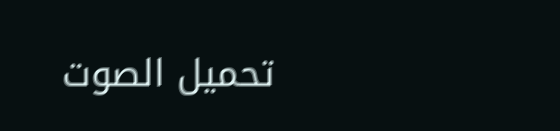تحميل الصوت